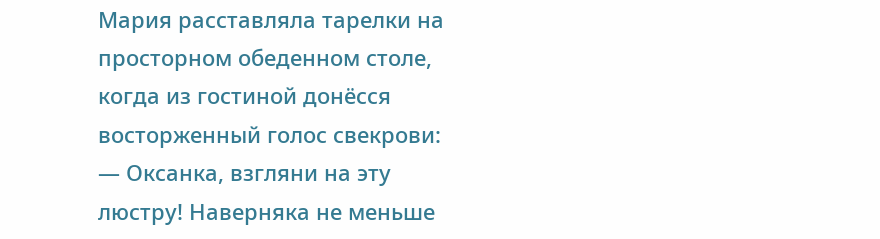Мария расставляла тарелки на просторном обеденном столе, когда из гостиной донёсся восторженный голос свекрови:
— Оксанка, взгляни на эту люстру! Наверняка не меньше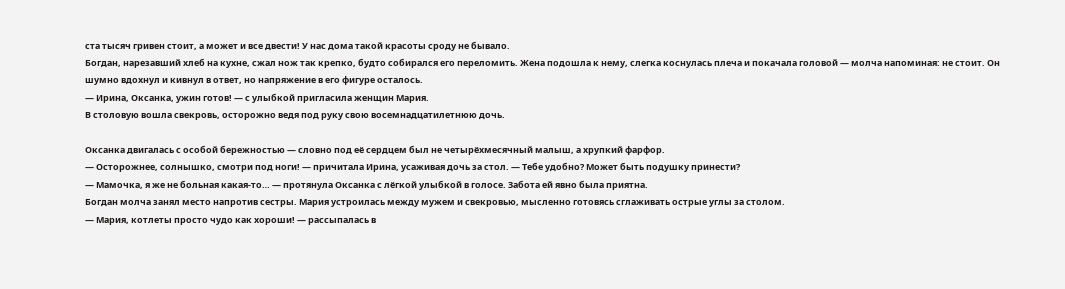ста тысяч гривен стоит, а может и все двести! У нас дома такой красоты сроду не бывало.
Богдан, нарезавший хлеб на кухне, сжал нож так крепко, будто собирался его переломить. Жена подошла к нему, слегка коснулась плеча и покачала головой — молча напоминая: не стоит. Он шумно вдохнул и кивнул в ответ, но напряжение в его фигуре осталось.
— Ирина, Оксанка, ужин готов! — с улыбкой пригласила женщин Мария.
В столовую вошла свекровь, осторожно ведя под руку свою восемнадцатилетнюю дочь.

Оксанка двигалась с особой бережностью — словно под её сердцем был не четырёхмесячный малыш, а хрупкий фарфор.
— Осторожнее, солнышко, смотри под ноги! — причитала Ирина, усаживая дочь за стол. — Тебе удобно? Может быть подушку принести?
— Мамочка, я же не больная какая-то… — протянула Оксанка с лёгкой улыбкой в голосе. Забота ей явно была приятна.
Богдан молча занял место напротив сестры. Мария устроилась между мужем и свекровью, мысленно готовясь сглаживать острые углы за столом.
— Мария, котлеты просто чудо как хороши! — рассыпалась в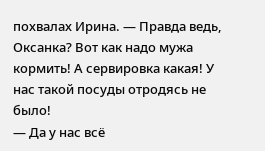похвалах Ирина. — Правда ведь, Оксанка? Вот как надо мужа кормить! А сервировка какая! У нас такой посуды отродясь не было!
— Да у нас всё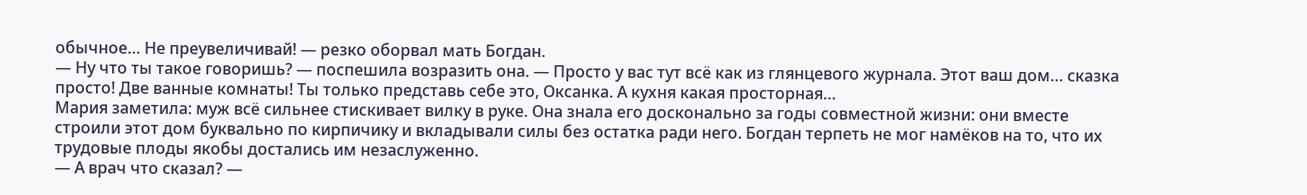обычное… Не преувеличивай! — резко оборвал мать Богдан.
— Ну что ты такое говоришь? — поспешила возразить она. — Просто у вас тут всё как из глянцевого журнала. Этот ваш дом… сказка просто! Две ванные комнаты! Ты только представь себе это, Оксанка. А кухня какая просторная…
Мария заметила: муж всё сильнее стискивает вилку в руке. Она знала его досконально за годы совместной жизни: они вместе строили этот дом буквально по кирпичику и вкладывали силы без остатка ради него. Богдан терпеть не мог намёков на то, что их трудовые плоды якобы достались им незаслуженно.
— А врач что сказал? —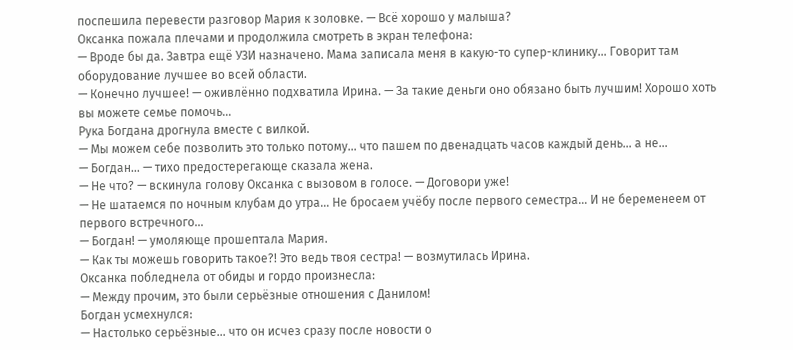поспешила перевести разговор Мария к золовке. — Всё хорошо у малыша?
Оксанка пожала плечами и продолжила смотреть в экран телефона:
— Вроде бы да. Завтра ещё УЗИ назначено. Мама записала меня в какую-то супер-клинику… Говорит там оборудование лучшее во всей области.
— Конечно лучшее! — оживлённо подхватила Ирина. — За такие деньги оно обязано быть лучшим! Хорошо хоть вы можете семье помочь…
Рука Богдана дрогнула вместе с вилкой.
— Мы можем себе позволить это только потому… что пашем по двенадцать часов каждый день… а не…
— Богдан… — тихо предостерегающе сказала жена.
— Не что? — вскинула голову Оксанка с вызовом в голосе. — Договори уже!
— Не шатаемся по ночным клубам до утра… Не бросаем учёбу после первого семестра… И не беременеем от первого встречного…
— Богдан! — умоляюще прошептала Мария.
— Как ты можешь говорить такое?! Это ведь твоя сестра! — возмутилась Ирина.
Оксанка побледнела от обиды и гордо произнесла:
— Между прочим, это были серьёзные отношения с Данилом!
Богдан усмехнулся:
— Настолько серьёзные… что он исчез сразу после новости о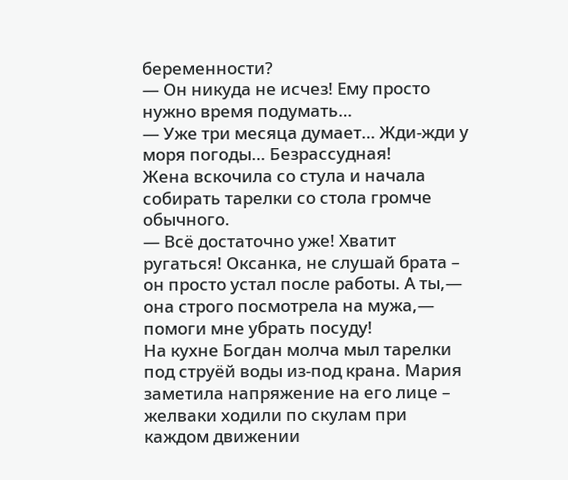беременности?
— Он никуда не исчез! Ему просто нужно время подумать…
— Уже три месяца думает… Жди-жди у моря погоды… Безрассудная!
Жена вскочила со стула и начала собирать тарелки со стола громче обычного.
— Всё достаточно уже! Хватит ругаться! Оксанка, не слушай брата – он просто устал после работы. А ты,— она строго посмотрела на мужа,— помоги мне убрать посуду!
На кухне Богдан молча мыл тарелки под струёй воды из-под крана. Мария заметила напряжение на его лице – желваки ходили по скулам при каждом движении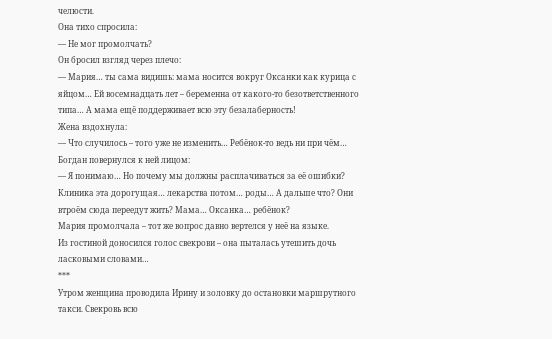челюсти.
Она тихо спросила:
— Не мог промолчать?
Он бросил взгляд через плечо:
— Мария… ты сама видишь: мама носится вокруг Оксанки как курица с яйцом… Ей восемнадцать лет – беременна от какого-то безответственного типа… А мама ещё поддерживает всю эту безалаберность!
Жена вздохнула:
— Что случилось – того уже не изменить… Ребёнок-то ведь ни при чём…
Богдан повернулся к ней лицом:
— Я понимаю… Но почему мы должны расплачиваться за её ошибки? Клиника эта дорогущая… лекарства потом… роды… А дальше что? Они втроём сюда переедут жить? Мама… Оксанка… ребёнок?
Мария промолчала – тот же вопрос давно вертелся у неё на языке.
Из гостиной доносился голос свекрови – она пыталась утешить дочь ласковыми словами…
***
Утром женщина проводила Ирину и золовку до остановки маршрутного такси. Свекровь всю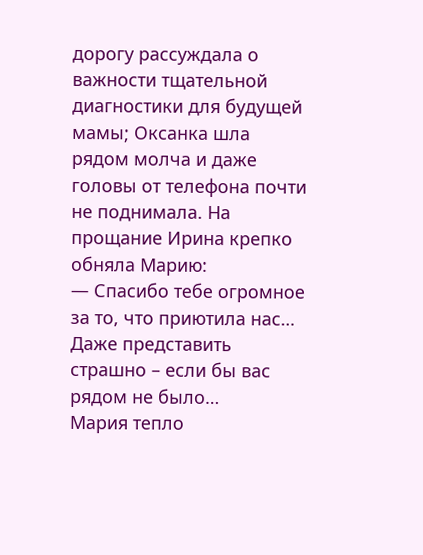дорогу рассуждала о важности тщательной диагностики для будущей мамы; Оксанка шла рядом молча и даже головы от телефона почти не поднимала. На прощание Ирина крепко обняла Марию:
— Спасибо тебе огромное за то, что приютила нас… Даже представить страшно – если бы вас рядом не было…
Мария тепло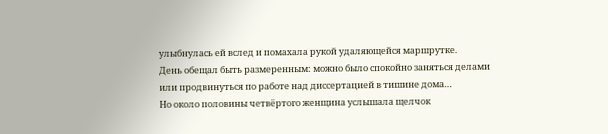улыбнулась ей вслед и помахала рукой удаляющейся маршрутке.
День обещал быть размеренным: можно было спокойно заняться делами или продвинуться по работе над диссертацией в тишине дома…
Но около половины четвёртого женщина услышала щелчок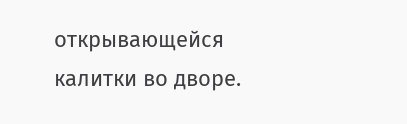открывающейся калитки во дворе.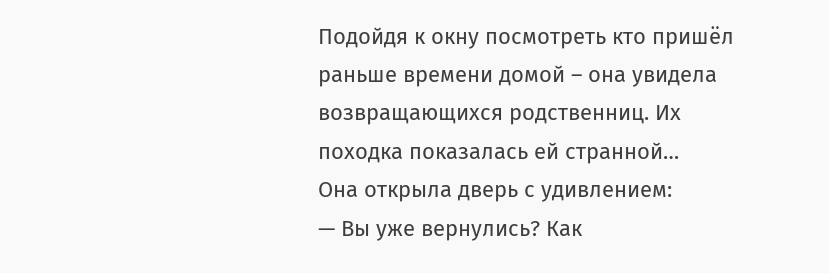Подойдя к окну посмотреть кто пришёл раньше времени домой – она увидела возвращающихся родственниц. Их походка показалась ей странной…
Она открыла дверь с удивлением:
— Вы уже вернулись? Как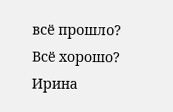всё прошло? Всё хорошо?
Ирина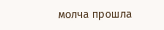молча прошла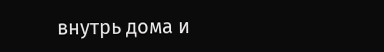внутрь дома и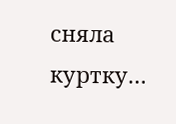сняла куртку…